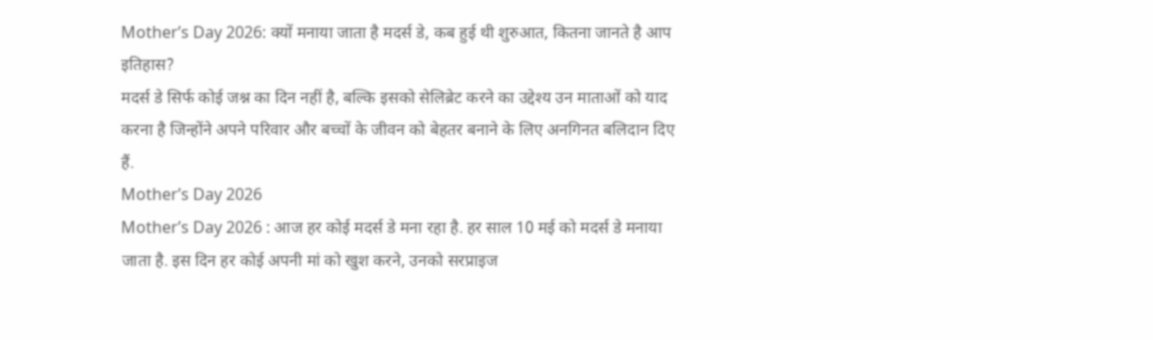Mother’s Day 2026: क्यों मनाया जाता है मदर्स डे, कब हुई थी शुरुआत, कितना जानते है आप इतिहास?
मदर्स डे सिर्फ कोई जश्न का दिन नहीं है, बल्कि इसको सेलिब्रेट करने का उद्देश्य उन माताओं को याद करना है जिन्होंने अपने परिवार और बच्चों के जीवन को बेहतर बनाने के लिए अनगिनत बलिदान दिए हैं.
Mother’s Day 2026
Mother’s Day 2026 : आज हर कोई मदर्स डे मना रहा है. हर साल 10 मई को मदर्स डे मनाया जाता है. इस दिन हर कोई अपनी मां को खुश करने, उनको सरप्राइज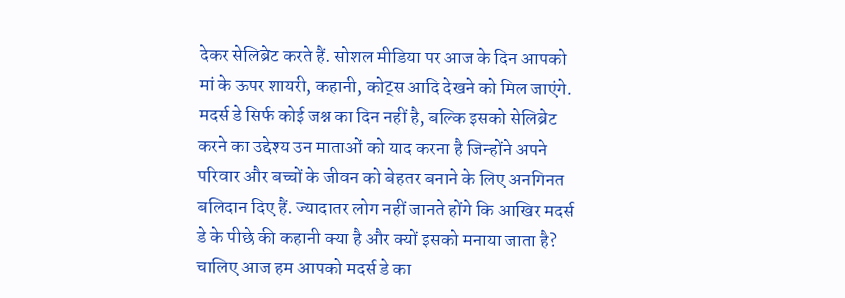देकर सेलिब्रेट करते हैं. सोशल मीडिया पर आज के दिन आपको मां के ऊपर शायरी, कहानी, कोट्स आदि देखने को मिल जाएंगे.
मदर्स डे सिर्फ कोई जश्न का दिन नहीं है, बल्कि इसको सेलिब्रेट करने का उद्देश्य उन माताओं को याद करना है जिन्होंने अपने परिवार और बच्चों के जीवन को बेहतर बनाने के लिए अनगिनत बलिदान दिए हैं. ज्यादातर लोग नहीं जानते होंगे कि आखिर मदर्स डे के पीछे की कहानी क्या है और क्यों इसको मनाया जाता है? चालिए आज हम आपको मदर्स डे का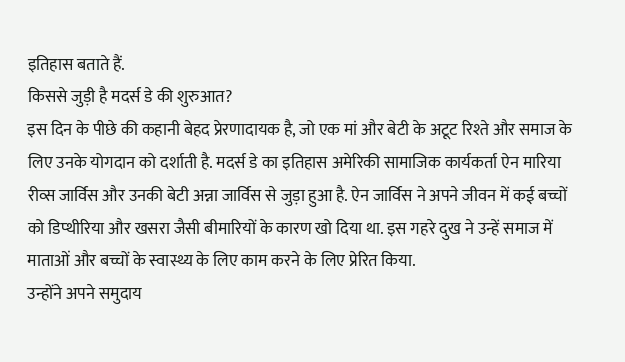इतिहास बताते हैं.
किससे जुड़ी है मदर्स डे की शुरुआत?
इस दिन के पीछे की कहानी बेहद प्रेरणादायक है, जो एक मां और बेटी के अटूट रिश्ते और समाज के लिए उनके योगदान को दर्शाती है. मदर्स डे का इतिहास अमेरिकी सामाजिक कार्यकर्ता ऐन मारिया रीव्स जार्विस और उनकी बेटी अन्ना जार्विस से जुड़ा हुआ है. ऐन जार्विस ने अपने जीवन में कई बच्चों को डिप्थीरिया और खसरा जैसी बीमारियों के कारण खो दिया था. इस गहरे दुख ने उन्हें समाज में माताओं और बच्चों के स्वास्थ्य के लिए काम करने के लिए प्रेरित किया.
उन्होंने अपने समुदाय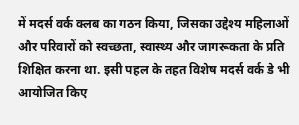में मदर्स वर्क क्लब का गठन किया, जिसका उद्देश्य महिलाओं और परिवारों को स्वच्छता, स्वास्थ्य और जागरूकता के प्रति शिक्षित करना था. इसी पहल के तहत विशेष मदर्स वर्क डे भी आयोजित किए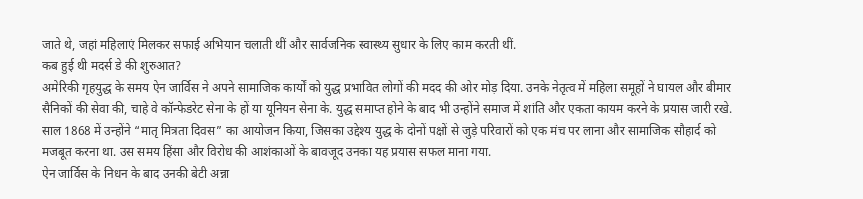जाते थे, जहां महिलाएं मिलकर सफाई अभियान चलाती थीं और सार्वजनिक स्वास्थ्य सुधार के लिए काम करती थीं.
कब हुई थी मदर्स डे की शुरुआत?
अमेरिकी गृहयुद्ध के समय ऐन जार्विस ने अपने सामाजिक कार्यों को युद्ध प्रभावित लोगों की मदद की ओर मोड़ दिया. उनके नेतृत्व में महिला समूहों ने घायल और बीमार सैनिकों की सेवा की, चाहे वे कॉन्फेडरेट सेना के हों या यूनियन सेना के. युद्ध समाप्त होने के बाद भी उन्होंने समाज में शांति और एकता कायम करने के प्रयास जारी रखे. साल 1868 में उन्होंने “मातृ मित्रता दिवस” का आयोजन किया, जिसका उद्देश्य युद्ध के दोनों पक्षों से जुड़े परिवारों को एक मंच पर लाना और सामाजिक सौहार्द को मजबूत करना था. उस समय हिंसा और विरोध की आशंकाओं के बावजूद उनका यह प्रयास सफल माना गया.
ऐन जार्विस के निधन के बाद उनकी बेटी अन्ना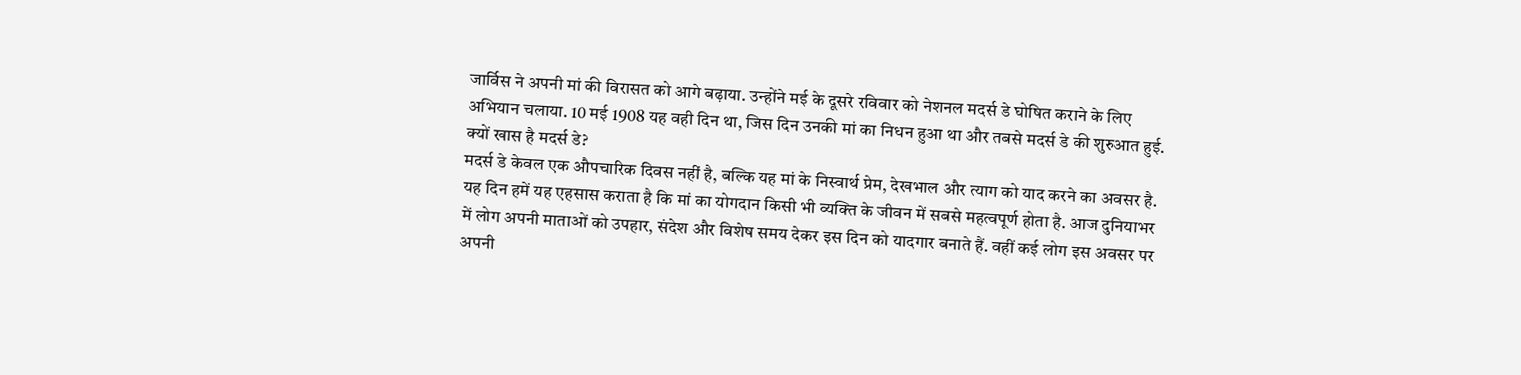जार्विस ने अपनी मां की विरासत को आगे बढ़ाया. उन्होंने मई के दूसरे रविवार को नेशनल मदर्स डे घोषित कराने के लिए अभियान चलाया. 10 मई 1908 यह वही दिन था, जिस दिन उनकी मां का निधन हुआ था और तबसे मदर्स डे की शुरुआत हुई.
क्यों खास है मदर्स डे?
मदर्स डे केवल एक औपचारिक दिवस नहीं है, बल्कि यह मां के निस्वार्थ प्रेम, देखभाल और त्याग को याद करने का अवसर है. यह दिन हमें यह एहसास कराता है कि मां का योगदान किसी भी व्यक्ति के जीवन में सबसे महत्वपूर्ण होता है. आज दुनियाभर में लोग अपनी माताओं को उपहार, संदेश और विशेष समय देकर इस दिन को यादगार बनाते हैं. वहीं कई लोग इस अवसर पर अपनी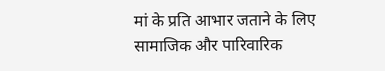मां के प्रति आभार जताने के लिए सामाजिक और पारिवारिक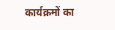कार्यक्रमों का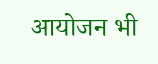आयोजन भी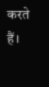करते हैं।